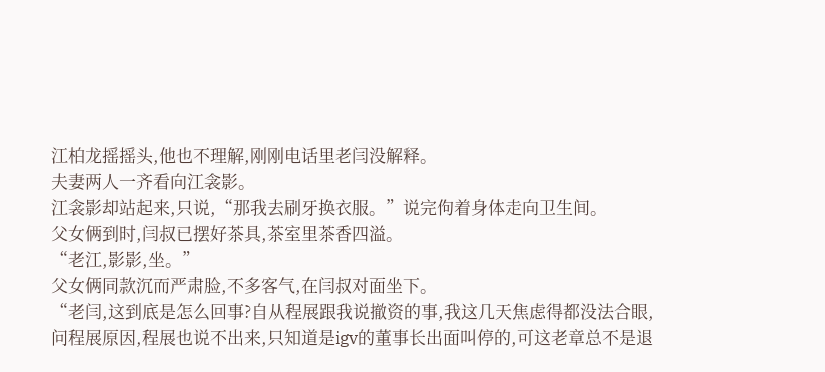江柏龙摇摇头,他也不理解,刚刚电话里老闫没解释。
夫妻两人一齐看向江衾影。
江衾影却站起来,只说,“那我去刷牙换衣服。”说完佝着身体走向卫生间。
父女俩到时,闫叔已摆好茶具,茶室里茶香四溢。
“老江,影影,坐。”
父女俩同款沉而严肃脸,不多客气,在闫叔对面坐下。
“老闫,这到底是怎么回事?自从程展跟我说撤资的事,我这几天焦虑得都没法合眼,问程展原因,程展也说不出来,只知道是igv的董事长出面叫停的,可这老章总不是退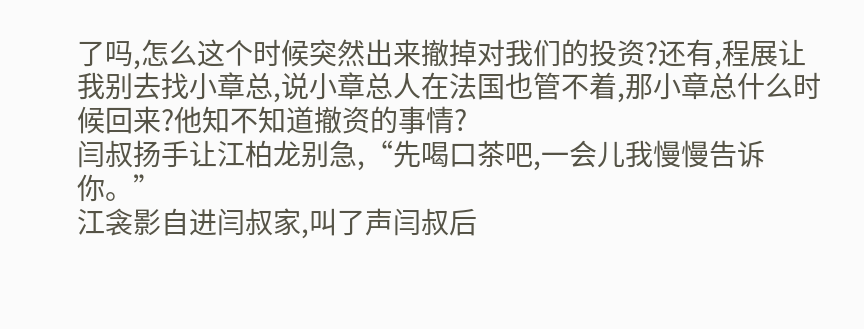了吗,怎么这个时候突然出来撤掉对我们的投资?还有,程展让我别去找小章总,说小章总人在法国也管不着,那小章总什么时候回来?他知不知道撤资的事情?
闫叔扬手让江柏龙别急,“先喝口茶吧,一会儿我慢慢告诉你。”
江衾影自进闫叔家,叫了声闫叔后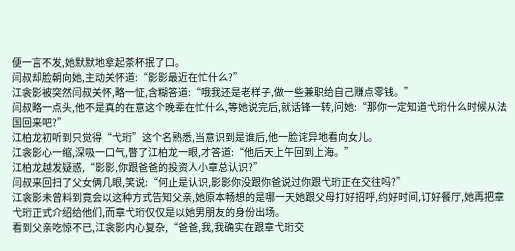便一言不发,她默默地拿起茶杯抿了口。
闫叔却脸朝向她,主动关怀道:“影影最近在忙什么?”
江衾影被突然闫叔关怀,略一怔,含糊答道:“哦我还是老样子,做一些兼职给自己赚点零钱。”
闫叔略一点头,他不是真的在意这个晚辈在忙什么,等她说完后,就话锋一转,问她:“那你一定知道弋珩什么时候从法国回来吧?”
江柏龙初听到只觉得“弋珩”这个名熟悉,当意识到是谁后,他一脸诧异地看向女儿。
江衾影心一缩,深吸一口气,瞥了江柏龙一眼,才答道:“他后天上午回到上海。”
江柏龙越发疑惑,“影影,你跟爸爸的投资人小章总认识?”
闫叔来回扫了父女俩几眼,笑说:“何止是认识,影影你没跟你爸说过你跟弋珩正在交往吗?”
江衾影未曾料到竟会以这种方式告知父亲,她原本畅想的是哪一天她跟父母打好招呼,约好时间,订好餐厅,她再把章弋珩正式介绍给他们,而章弋珩仅仅是以她男朋友的身份出场。
看到父亲吃惊不已,江衾影内心复杂,“爸爸,我,我确实在跟章弋珩交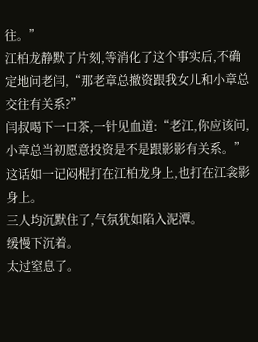往。”
江柏龙静默了片刻,等消化了这个事实后,不确定地问老闫,“那老章总撤资跟我女儿和小章总交往有关系?”
闫叔喝下一口茶,一针见血道:“老江,你应该问,小章总当初愿意投资是不是跟影影有关系。”
这话如一记闷棍打在江柏龙身上,也打在江衾影身上。
三人均沉默住了,气氛犹如陷入泥潭。
缓慢下沉着。
太过窒息了。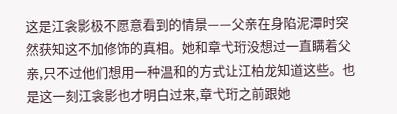这是江衾影极不愿意看到的情景——父亲在身陷泥潭时突然获知这不加修饰的真相。她和章弋珩没想过一直瞒着父亲,只不过他们想用一种温和的方式让江柏龙知道这些。也是这一刻江衾影也才明白过来,章弋珩之前跟她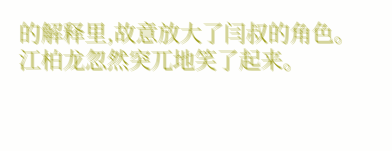的解释里,故意放大了闫叔的角色。
江柏龙忽然突兀地笑了起来。